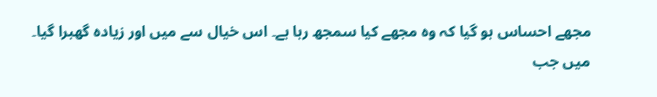مجھے احساس ہو گیا کہ وہ مجھے کیا سمجھ رہا ہے۔ اس خیال سے میں اور زیادہ گھبرا گیا۔
میں جب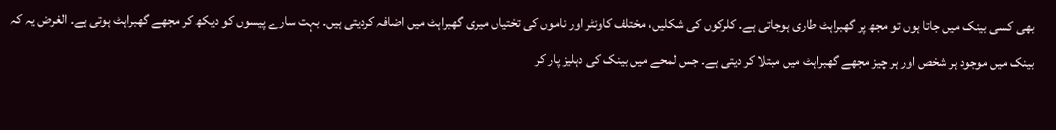بھی کسی بینک میں جاتا ہوں تو مجھ پر گھبراہٹ طاری ہوجاتی ہے۔ کلرکوں کی شکلیں، مختلف کاونٹر اور ناموں کی تختیاں میری گھبراہٹ میں اضافہ کردیتی ہیں۔ بہت سارے پیسوں کو دیکھ کر مجھے گھبراہٹ ہوتی ہے۔ الغرض یہ کہ بینک میں موجود ہر شخص اور ہر چیز مجھے گھبراہٹ میں مبتلا کر دیتی ہے۔ جس لمحے میں بینک کی دہلیز پار کر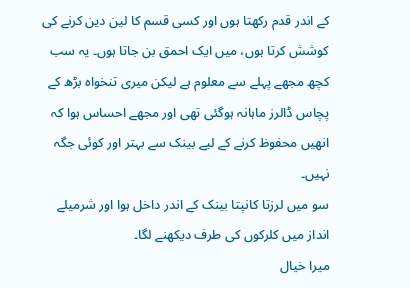کے اندر قدم رکھتا ہوں اور کسی قسم کا لین دین کرنے کی کوشش کرتا ہوں، میں ایک احمق بن جاتا ہوں۔ یہ سب کچھ مجھے پہلے سے معلوم ہے لیکن میری تنخواہ بڑھ کے پچاس ڈالرز ماہانہ ہوگئی تھی اور مجھے احساس ہوا کہ انھیں محفوظ کرنے کے لیے بینک سے بہتر اور کوئی جگہ نہیں۔
سو میں لرزتا کانپتا بینک کے اندر داخل ہوا اور شرمیلے انداز میں کلرکوں کی طرف دیکھنے لگا۔
میرا خیال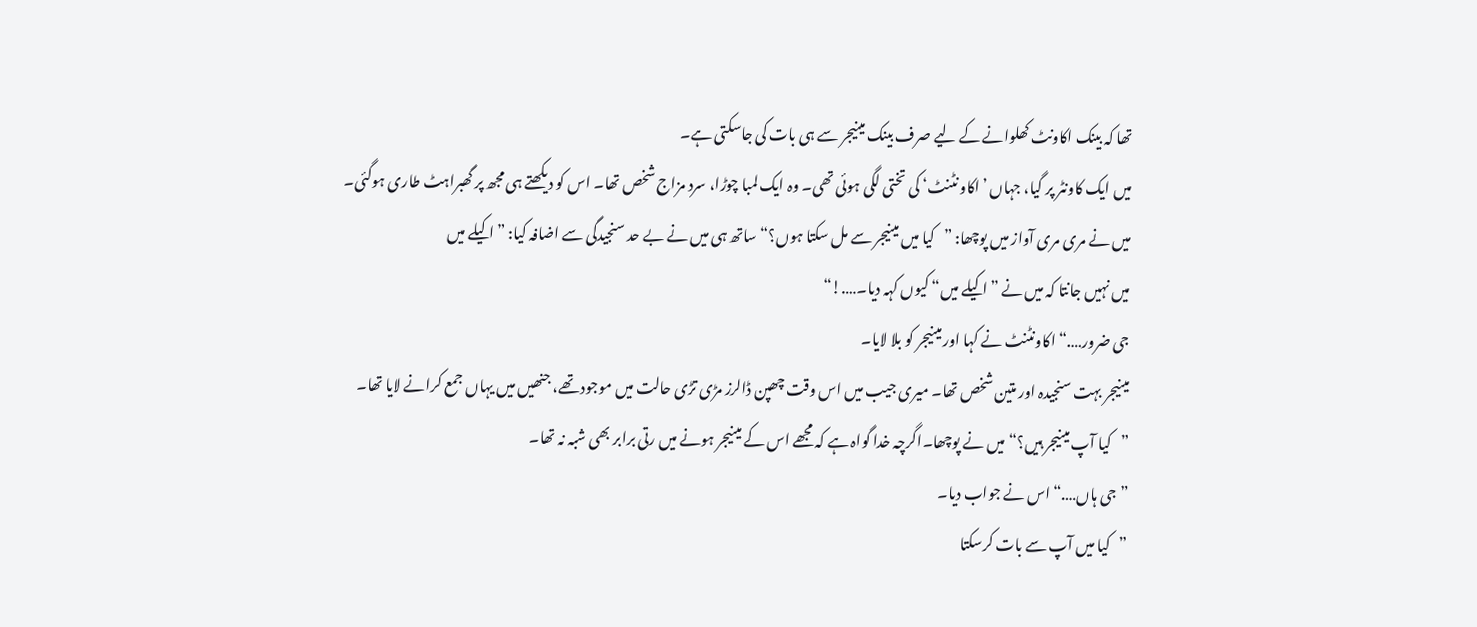تھا کہ بینک اکاونٹ کھلوانے کے لیے صرف بینک مینیجر سے ہی بات کی جاسکتی ہے۔
میں ایک کاونٹر پر گیا، جہاں ’اکاو نٹنٹ‘ کی تختی لگی ہوئی تھی۔ وہ ایک لمبا چوڑا، سرد مزاج شخص تھا۔ اس کو دیکھتے ہی مجھ پر گھبراہٹ طاری ہوگئی۔
میں نے مری مری آواز میں پوچھا: ”کیا میں مینیجر سے مل سکتا ہوں؟“ ساتھ ہی میں نے بے حد سنجیدگی سے اضافہ کیا: ”اکیلے میں
میں نہیں جانتا کہ میں نے ”اکیلے میں“ کیوں کہہ دیا۔….!“
جی ضرور….“ اکاونٹنٹ نے کہا اور مینیجر کو بلا لایا۔
مینیجر بہت سنجیدہ اور متین شخص تھا۔ میری جیب میں اس وقت چھپن ڈالرز مڑی تڑی حالت میں موجود تھے، جنھیں میں یہاں جمع کرانے لایا تھا۔
”کیا آپ مینیجر ہیں؟“ میں نے پوچھا۔اگرچہ خدا گواہ ہے کہ مجھے اس کے مینیجر ہونے میں رتی برابر بھی شبہ نہ تھا۔
”جی ہاں….“ اس نے جواب دیا۔
”کیا میں آپ سے بات کرسکتا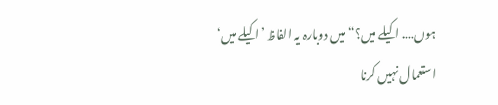ہوں…. اکیلے میں؟“ میں دوبارہ یہ الفاظ ’اکیلے میں‘ استعمال نہیں کرنا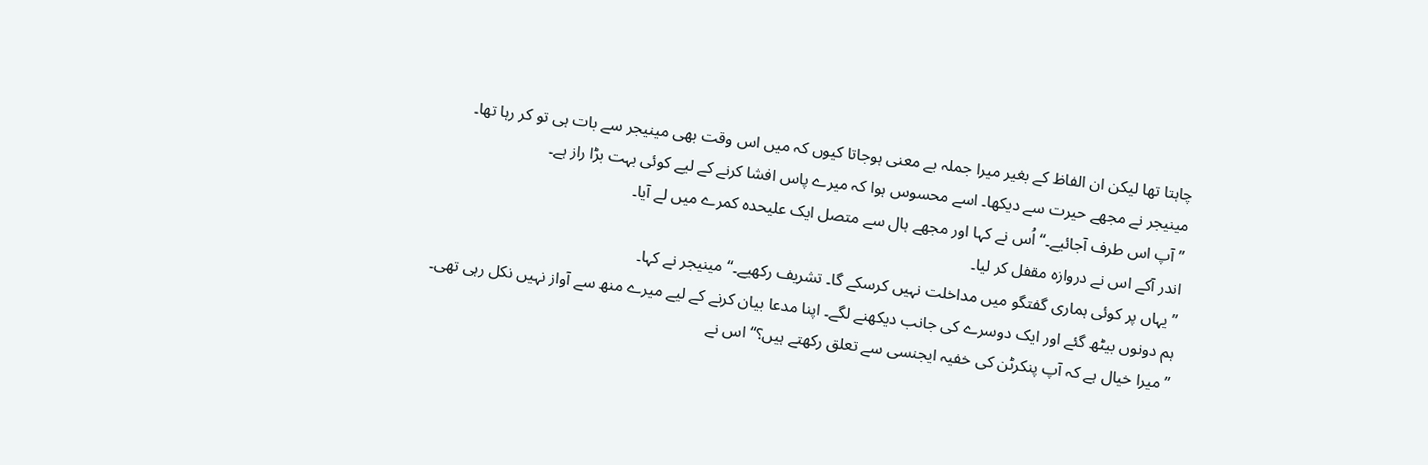چاہتا تھا لیکن ان الفاظ کے بغیر میرا جملہ بے معنی ہوجاتا کیوں کہ میں اس وقت بھی مینیجر سے بات ہی تو کر رہا تھا۔
مینیجر نے مجھے حیرت سے دیکھا۔ اسے محسوس ہوا کہ میرے پاس افشا کرنے کے لیے کوئی بہت بڑا راز ہے۔
”آپ اس طرف آجائیے۔“ اُس نے کہا اور مجھے ہال سے متصل ایک علیحدہ کمرے میں لے آیا۔
اندر آکے اس نے دروازہ مقفل کر لیا۔
”یہاں پر کوئی ہماری گفتگو میں مداخلت نہیں کرسکے گا۔ تشریف رکھیے۔“ مینیجر نے کہا۔
ہم دونوں بیٹھ گئے اور ایک دوسرے کی جانب دیکھنے لگے۔ اپنا مدعا بیان کرنے کے لیے میرے منھ سے آواز نہیں نکل رہی تھی۔
”میرا خیال ہے کہ آپ پنکرٹن کی خفیہ ایجنسی سے تعلق رکھتے ہیں؟“ اس نے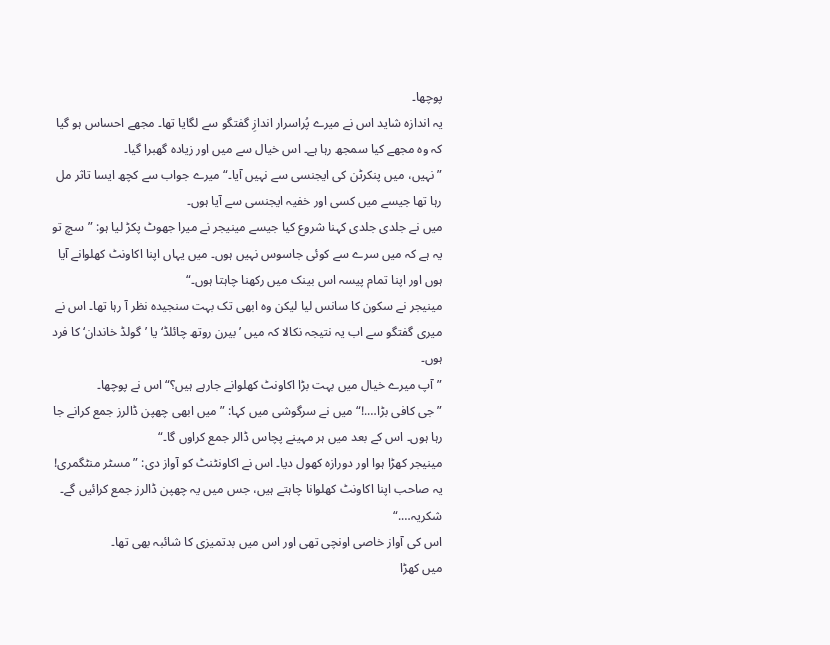پوچھا۔
یہ اندازہ شاید اس نے میرے پُراسرار اندازِ گفتگو سے لگایا تھا۔ مجھے احساس ہو گیا کہ وہ مجھے کیا سمجھ رہا ہے۔ اس خیال سے میں اور زیادہ گھبرا گیا۔
”نہیں، میں پنکرٹن کی ایجنسی سے نہیں آیا۔“ میرے جواب سے کچھ ایسا تاثر مل رہا تھا جیسے میں کسی اور خفیہ ایجنسی سے آیا ہوں۔
میں نے جلدی جلدی کہنا شروع کیا جیسے مینیجر نے میرا جھوٹ پکڑ لیا ہو: ”سچ تو یہ ہے کہ میں سرے سے کوئی جاسوس نہیں ہوں۔ میں یہاں اپنا اکاونٹ کھلوانے آیا ہوں اور اپنا تمام پیسہ اس بینک میں رکھنا چاہتا ہوں۔“
مینیجر نے سکون کا سانس لیا لیکن وہ ابھی تک بہت سنجیدہ نظر آ رہا تھا۔ اس نے میری گفتگو سے اب یہ نتیجہ نکالا کہ میں ’بیرن روتھ چائلڈ‘ یا ’گولڈ خاندان‘ کا فرد ہوں۔
”آپ میرے خیال میں بہت بڑا اکاونٹ کھلوانے جارہے ہیں؟“ اس نے پوچھا۔
”جی کافی بڑا….!“ میں نے سرگوشی میں کہا: ”میں ابھی چھپن ڈالرز جمع کرانے جا رہا ہوں۔ اس کے بعد میں ہر مہینے پچاس ڈالر جمع کراوں گا۔“
مینیجر کھڑا ہوا اور دورازہ کھول دیا۔ اس نے اکاونٹنٹ کو آواز دی: ”مسٹر منٹگمری! یہ صاحب اپنا اکاونٹ کھلوانا چاہتے ہیں، جس میں یہ چھپن ڈالرز جمع کرائیں گے۔ شکریہ….“
اس کی آواز خاصی اونچی تھی اور اس میں بدتمیزی کا شائبہ بھی تھا۔
میں کھڑا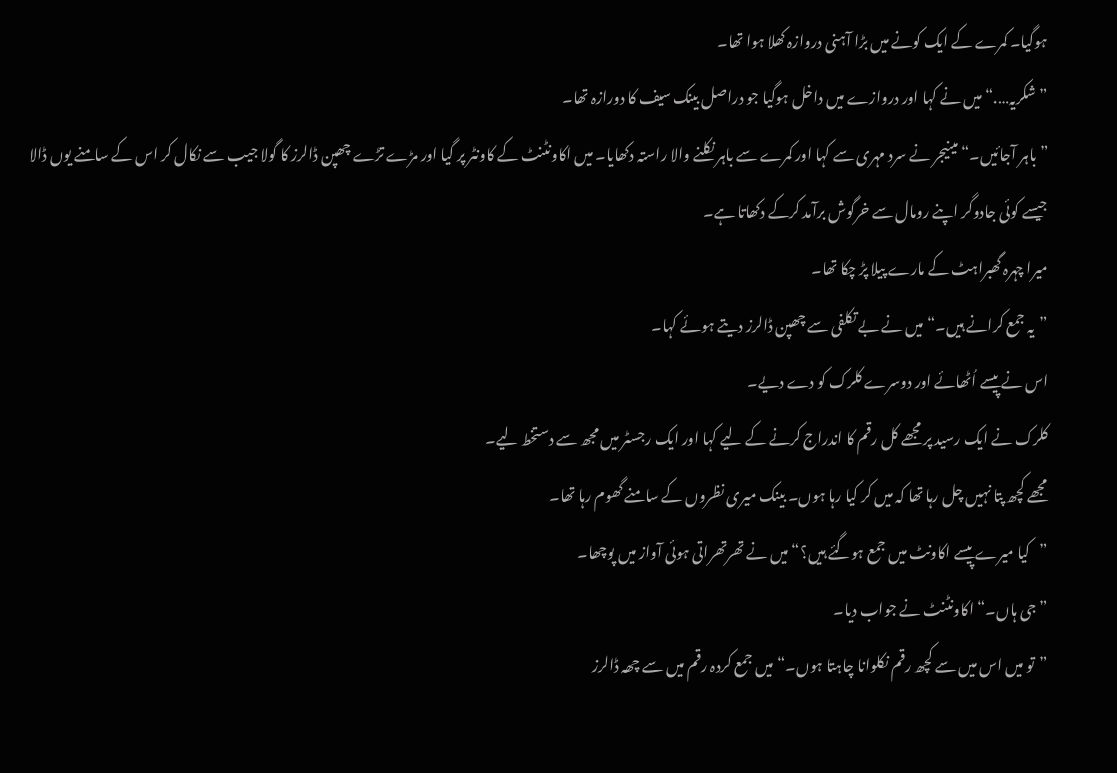ہوگیا۔ کمرے کے ایک کونے میں بڑا آہنی دروازہ کھلا ہوا تھا۔
”شکریہ….“ میں نے کہا اور دروازے میں داخل ہوگیا جو دراصل بینک سیف کا دورازہ تھا۔
”باہر آجائیں۔“ مینیجر نے سرد مہری سے کہا اور کمرے سے باہر نکلنے والا راستہ دکھایا۔ میں اکاونٹنٹ کے کاونٹر پر گیا اور مڑے تڑے چھپن ڈالرز کا گولا جیب سے نکال کر اس کے سامنے یوں ڈالا جیسے کوئی جادوگر اپنے رومال سے خرگوش برآمد کرکے دکھاتا ہے۔
میرا چہرہ گھبراہٹ کے مارے پیلا پڑ چکا تھا۔
”یہ جمع کرانے ہیں۔“ میں نے بے تکلفی سے چھپن ڈالرز دیتے ہوئے کہا۔
اس نے پیسے اُٹھائے اور دوسرے کلرک کو دے دیے۔
کلرک نے ایک رسید پر مجھے کل رقم کا اندراج کرنے کے لیے کہا اور ایک رجسٹر میں مجھ سے دستخط لیے۔
مجھے کچھ پتا نہیں چل رہا تھا کہ میں کر کیا رہا ہوں۔ بینک میری نظروں کے سامنے گھوم رہا تھا۔
”کیا میرے پیسے اکاونٹ میں جمع ہوگئے ہیں؟“ میں نے تھرتھراتی ہوئی آواز میں پوچھا۔
”جی ہاں۔“ اکاونٹنٹ نے جواب دیا۔
”تو میں اس میں سے کچھ رقم نکلوانا چاہتا ہوں۔“ میں جمع کردہ رقم میں سے چھہ ڈالرز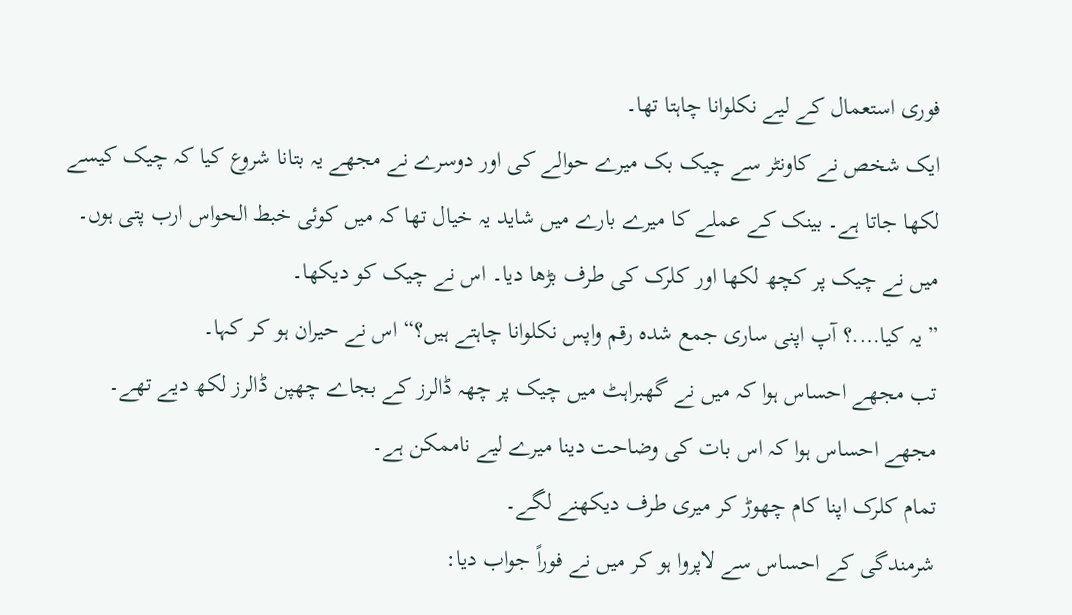فوری استعمال کے لیے نکلوانا چاہتا تھا۔
ایک شخص نے کاونٹر سے چیک بک میرے حوالے کی اور دوسرے نے مجھے یہ بتانا شروع کیا کہ چیک کیسے لکھا جاتا ہے۔ بینک کے عملے کا میرے بارے میں شاید یہ خیال تھا کہ میں کوئی خبط الحواس ارب پتی ہوں۔
میں نے چیک پر کچھ لکھا اور کلرک کی طرف بڑھا دیا۔ اس نے چیک کو دیکھا۔
”یہ کیا….؟ آپ اپنی ساری جمع شدہ رقم واپس نکلوانا چاہتے ہیں؟“ اس نے حیران ہو کر کہا۔
تب مجھے احساس ہوا کہ میں نے گھبراہٹ میں چیک پر چھہ ڈالرز کے بجاے چھپن ڈالرز لکھ دیے تھے۔
مجھے احساس ہوا کہ اس بات کی وضاحت دینا میرے لیے ناممکن ہے۔
تمام کلرک اپنا کام چھوڑ کر میری طرف دیکھنے لگے۔
شرمندگی کے احساس سے لاپروا ہو کر میں نے فوراً جواب دیا: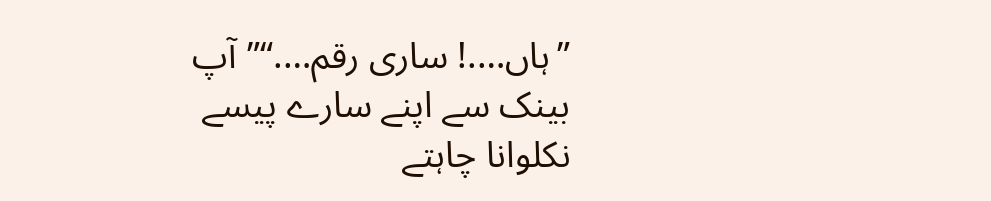”ہاں….! ساری رقم….“”آپ بینک سے اپنے سارے پیسے نکلوانا چاہتے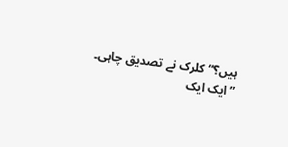ہیں؟“ کلرک نے تصدیق چاہی۔
”ایک ایک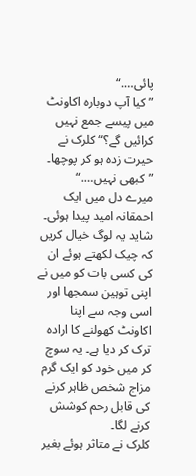پائی….“
”کیا آپ دوبارہ اکاونٹ میں پیسے جمع نہیں کرائیں گے؟“ کلرک نے حیرت زدہ ہو کر پوچھا۔
”کبھی نہیں….“
میرے دل میں ایک احمقانہ امید پیدا ہوئی۔ شاید یہ لوگ خیال کریں کہ چیک لکھتے ہوئے ان کی کسی بات کو میں نے اپنی توہین سمجھا اور اسی وجہ سے اپنا اکاونٹ کھولنے کا ارادہ ترک کر دیا ہے۔ یہ سوچ کر میں خود کو ایک گرم مزاج شخص ظاہر کرنے کی قابل رحم کوشش کرنے لگا۔
کلرک نے متاثر ہوئے بغیر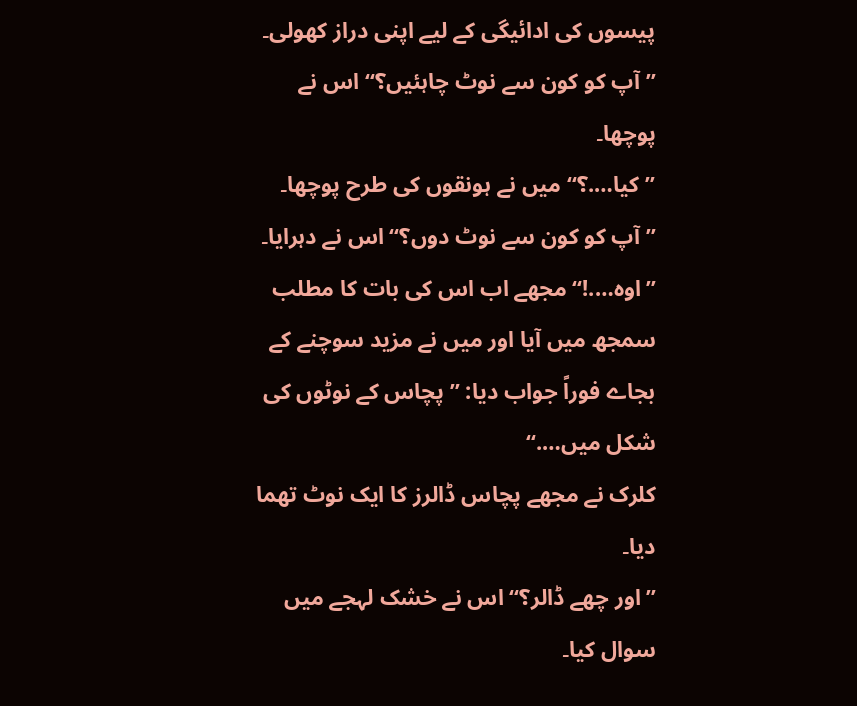پیسوں کی ادائیگی کے لیے اپنی دراز کھولی۔
”آپ کو کون سے نوٹ چاہئیں؟“ اس نے پوچھا۔
”کیا….؟“ میں نے ہونقوں کی طرح پوچھا۔
”آپ کو کون سے نوٹ دوں؟“ اس نے دہرایا۔
”اوہ….!“ مجھے اب اس کی بات کا مطلب سمجھ میں آیا اور میں نے مزید سوچنے کے بجاے فوراً جواب دیا: ”پچاس کے نوٹوں کی شکل میں….“
کلرک نے مجھے پچاس ڈالرز کا ایک نوٹ تھما دیا۔
”اور چھے ڈالر؟“ اس نے خشک لہجے میں سوال کیا۔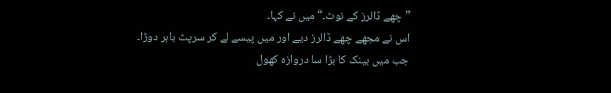”چھے ڈالرز کے نوٹ۔“ میں نے کہا۔
اس نے مجھے چھے ڈالرز دیے اور میں پیسے لے کر سرپٹ باہر دوڑا۔
جب میں بینک کا بڑا سا دروازہ کھول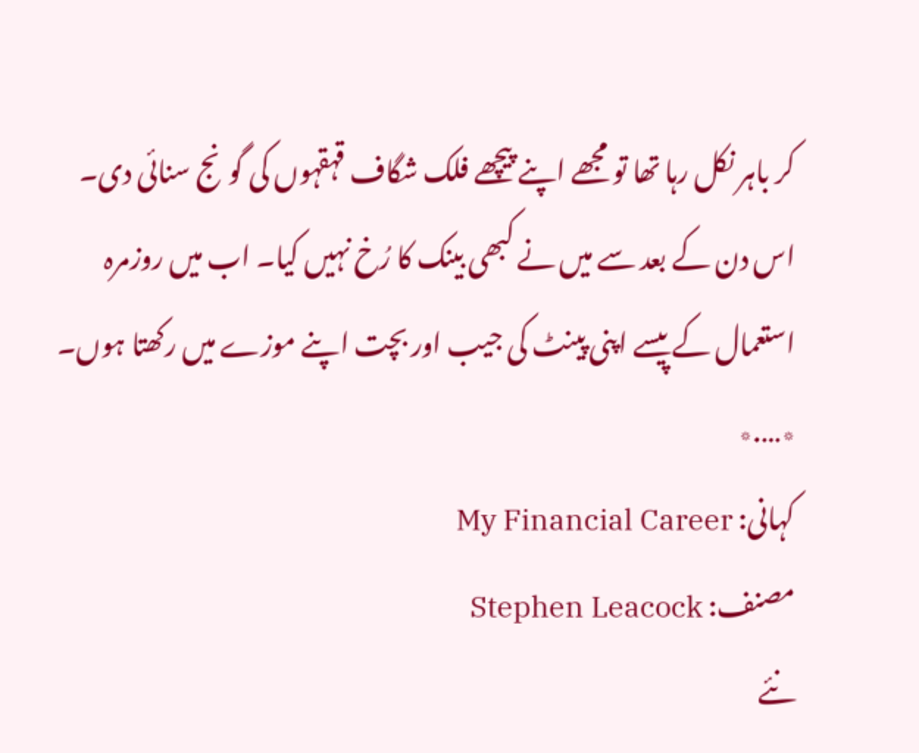کر باہر نکل رہا تھا تو مجھے اپنے پیچھے فلک شگاف قہقہوں کی گونج سنائی دی۔
اس دن کے بعد سے میں نے کبھی بینک کا رُخ نہیں کیا۔ اب میں روزمرہ استعمال کے پیسے اپنی پینٹ کی جیب اور بچت اپنے موزے میں رکھتا ہوں۔
٭….٭
کہانی: My Financial Career
مصنف: Stephen Leacock
نئے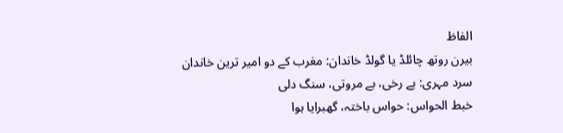الفاظ
بیرن روتھ چائلڈ یا گولڈ خاندان: مغرب کے دو امیر ترین خاندان
سرد مہری: بے رخی، بے مروتی، سنگ دلی
خبط الحواس: حواس باختہ، گھبرایا ہوا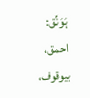ہَوَنِّق: احمق، بیوقوف،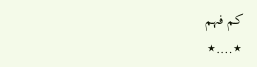کم فہم
٭….٭